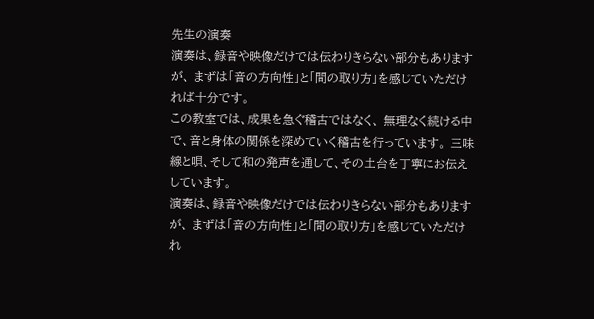先生の演奏
演奏は、録音や映像だけでは伝わりきらない部分もありますが、 まずは「音の方向性」と「間の取り方」を感じていただければ十分です。
この教室では、成果を急ぐ稽古ではなく、 無理なく続ける中で、音と身体の関係を深めていく稽古を行っています。 三味線と唄、そして和の発声を通して、その土台を丁寧にお伝えしています。
演奏は、録音や映像だけでは伝わりきらない部分もありますが、 まずは「音の方向性」と「間の取り方」を感じていただけれ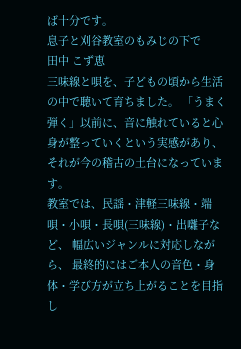ば十分です。
息子と刈谷教室のもみじの下で
田中 こず恵
三味線と唄を、子どもの頃から生活の中で聴いて育ちました。 「うまく弾く」以前に、音に触れていると心身が整っていくという実感があり、 それが今の稽古の土台になっています。
教室では、民謡・津軽三味線・端唄・小唄・長唄(三味線)・出囃子など、 幅広いジャンルに対応しながら、 最終的にはご本人の音色・身体・学び方が立ち上がることを目指し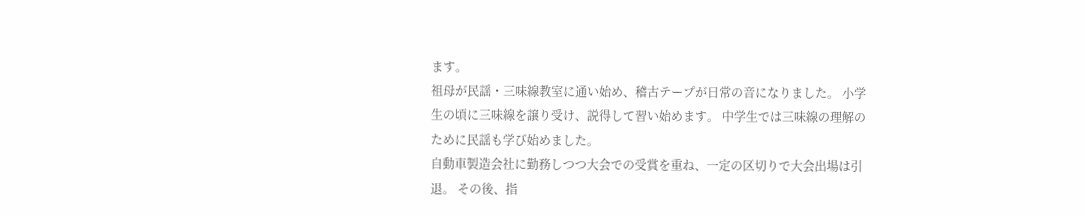ます。
祖母が民謡・三味線教室に通い始め、稽古テープが日常の音になりました。 小学生の頃に三味線を譲り受け、説得して習い始めます。 中学生では三味線の理解のために民謡も学び始めました。
自動車製造会社に勤務しつつ大会での受賞を重ね、一定の区切りで大会出場は引退。 その後、指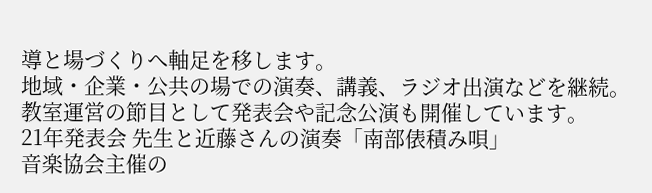導と場づくりへ軸足を移します。
地域・企業・公共の場での演奏、講義、ラジオ出演などを継続。 教室運営の節目として発表会や記念公演も開催しています。
21年発表会 先生と近藤さんの演奏「南部俵積み唄」
音楽協会主催の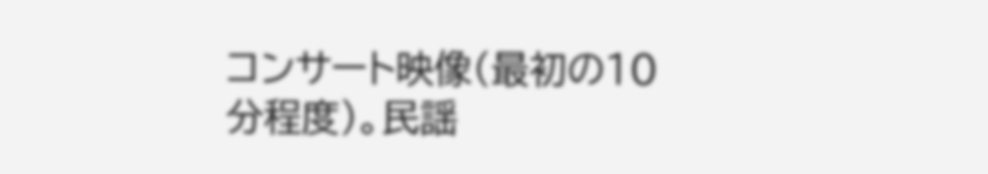コンサート映像(最初の10分程度)。民謡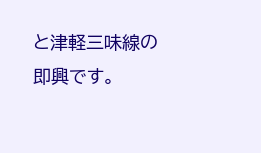と津軽三味線の即興です。